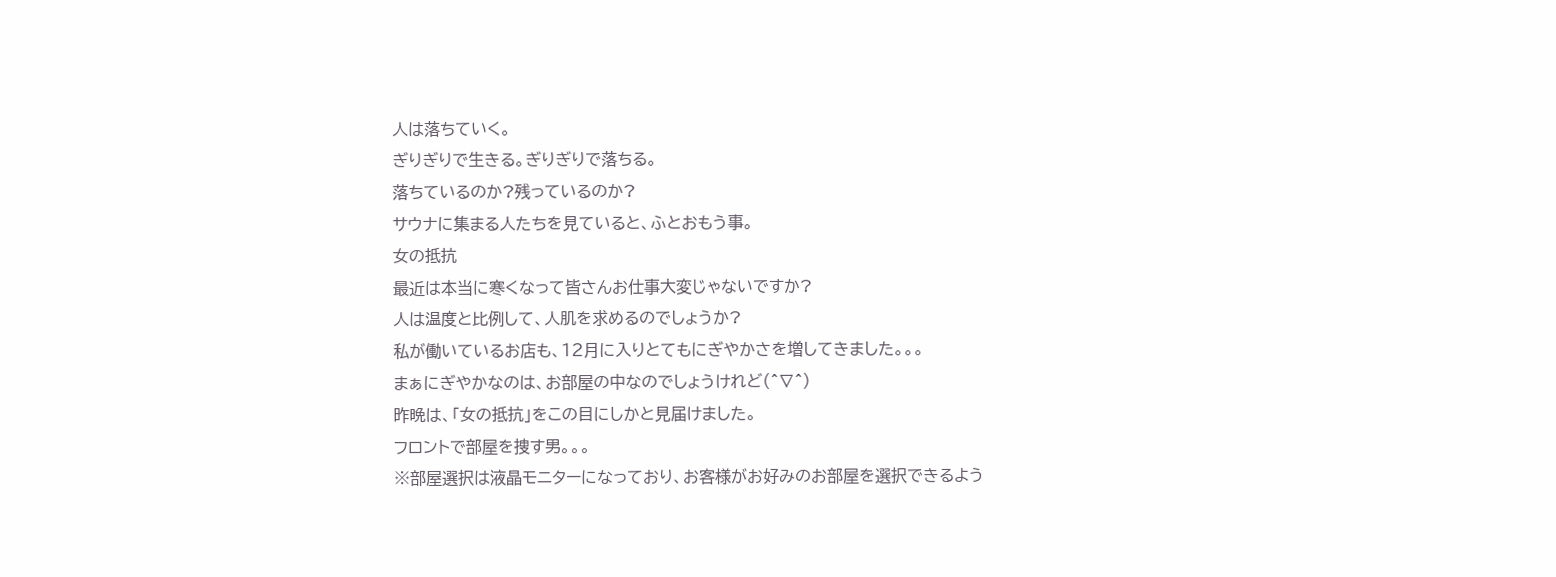人は落ちていく。
ぎりぎりで生きる。ぎりぎりで落ちる。
落ちているのか?残っているのか?
サウナに集まる人たちを見ていると、ふとおもう事。
女の抵抗
最近は本当に寒くなって皆さんお仕事大変じゃないですか?
人は温度と比例して、人肌を求めるのでしょうか?
私が働いているお店も、12月に入りとてもにぎやかさを増してきました。。。
まぁにぎやかなのは、お部屋の中なのでしょうけれど(^∇^)
昨晩は、「女の抵抗」をこの目にしかと見届けました。
フロントで部屋を捜す男。。。
※部屋選択は液晶モニターになっており、お客様がお好みのお部屋を選択できるよう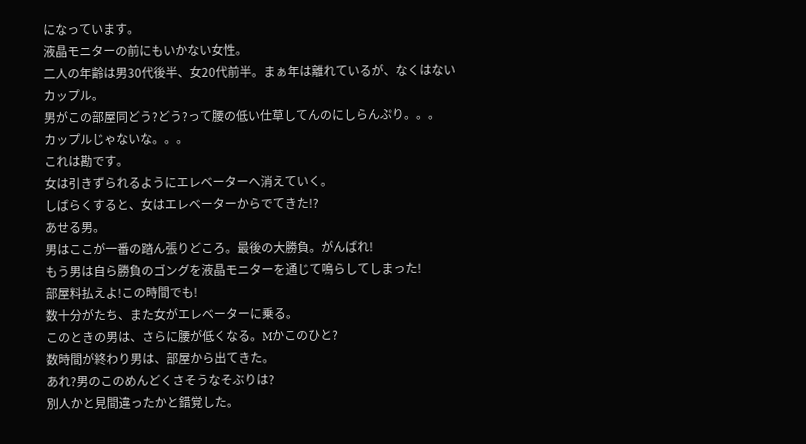になっています。
液晶モニターの前にもいかない女性。
二人の年齢は男30代後半、女20代前半。まぁ年は離れているが、なくはないカップル。
男がこの部屋同どう?どう?って腰の低い仕草してんのにしらんぷり。。。
カップルじゃないな。。。
これは勘です。
女は引きずられるようにエレベーターへ消えていく。
しばらくすると、女はエレベーターからでてきた!?
あせる男。
男はここが一番の踏ん張りどころ。最後の大勝負。がんばれ!
もう男は自ら勝負のゴングを液晶モニターを通じて鳴らしてしまった!
部屋料払えよ!この時間でも!
数十分がたち、また女がエレベーターに乗る。
このときの男は、さらに腰が低くなる。Mかこのひと?
数時間が終わり男は、部屋から出てきた。
あれ?男のこのめんどくさそうなそぶりは?
別人かと見間違ったかと錯覚した。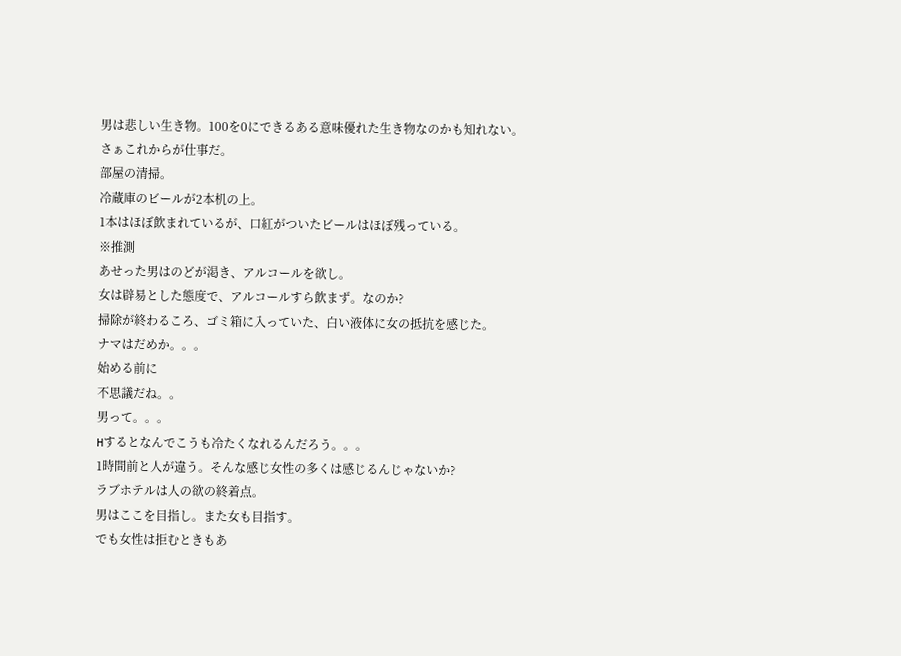男は悲しい生き物。100を0にできるある意味優れた生き物なのかも知れない。
さぁこれからが仕事だ。
部屋の清掃。
冷蔵庫のビールが2本机の上。
1本はほぼ飲まれているが、口紅がついたビールはほぼ残っている。
※推測
あせった男はのどが渇き、アルコールを欲し。
女は辟易とした態度で、アルコールすら飲まず。なのか?
掃除が終わるころ、ゴミ箱に入っていた、白い液体に女の抵抗を感じた。
ナマはだめか。。。
始める前に
不思議だね。。
男って。。。
Hするとなんでこうも冷たくなれるんだろう。。。
1時間前と人が違う。そんな感じ女性の多くは感じるんじゃないか?
ラブホテルは人の欲の終着点。
男はここを目指し。また女も目指す。
でも女性は拒むときもあ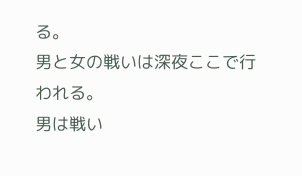る。
男と女の戦いは深夜ここで行われる。
男は戦い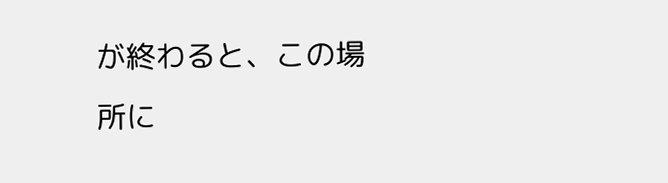が終わると、この場所に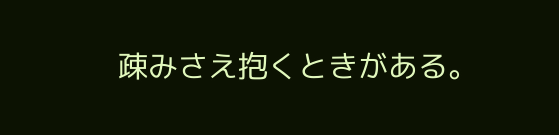疎みさえ抱くときがある。